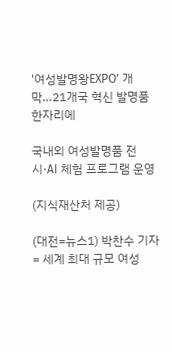'여성발명왕EXPO' 개막…21개국 혁신 발명품 한자리에

국내외 여성발명품 전시·AI 체험 프로그램 운영

(지식재산처 제공)

(대전=뉴스1) 박찬수 기자 = 세계 최대 규모 여성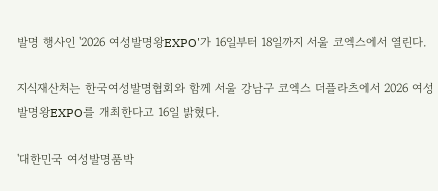발명 행사인 '2026 여성발명왕EXPO'가 16일부터 18일까지 서울 코엑스에서 열린다.

지식재산처는 한국여성발명협회와 함께 서울 강남구 코엑스 더플라츠에서 2026 여성발명왕EXPO를 개최한다고 16일 밝혔다.

'대한민국 여성발명품박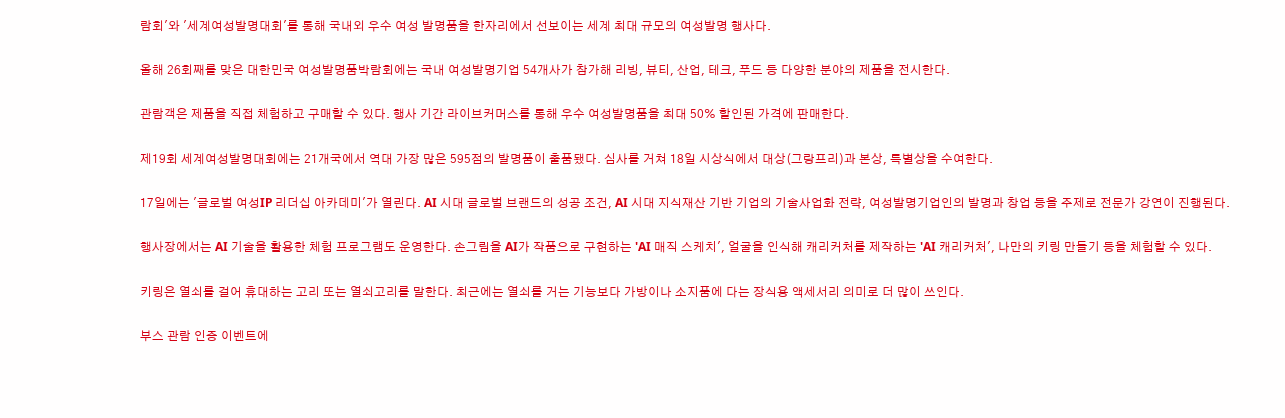람회'와 '세계여성발명대회'를 통해 국내외 우수 여성 발명품을 한자리에서 선보이는 세계 최대 규모의 여성발명 행사다.

올해 26회째를 맞은 대한민국 여성발명품박람회에는 국내 여성발명기업 54개사가 참가해 리빙, 뷰티, 산업, 테크, 푸드 등 다양한 분야의 제품을 전시한다.

관람객은 제품을 직접 체험하고 구매할 수 있다. 행사 기간 라이브커머스를 통해 우수 여성발명품을 최대 50% 할인된 가격에 판매한다.

제19회 세계여성발명대회에는 21개국에서 역대 가장 많은 595점의 발명품이 출품됐다. 심사를 거쳐 18일 시상식에서 대상(그랑프리)과 본상, 특별상을 수여한다.

17일에는 '글로벌 여성IP 리더십 아카데미'가 열린다. AI 시대 글로벌 브랜드의 성공 조건, AI 시대 지식재산 기반 기업의 기술사업화 전략, 여성발명기업인의 발명과 창업 등을 주제로 전문가 강연이 진행된다.

행사장에서는 AI 기술을 활용한 체험 프로그램도 운영한다. 손그림을 AI가 작품으로 구현하는 'AI 매직 스케치', 얼굴을 인식해 캐리커처를 제작하는 'AI 캐리커처', 나만의 키링 만들기 등을 체험할 수 있다.

키링은 열쇠를 걸어 휴대하는 고리 또는 열쇠고리를 말한다. 최근에는 열쇠를 거는 기능보다 가방이나 소지품에 다는 장식용 액세서리 의미로 더 많이 쓰인다.

부스 관람 인증 이벤트에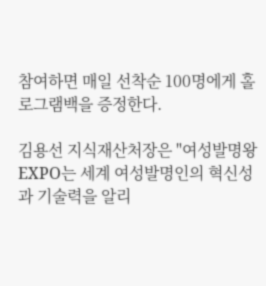참여하면 매일 선착순 100명에게 홀로그램백을 증정한다.

김용선 지식재산처장은 "여성발명왕EXPO는 세계 여성발명인의 혁신성과 기술력을 알리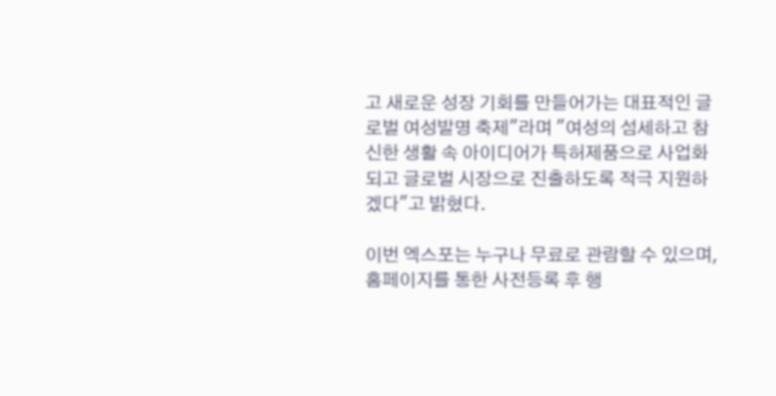고 새로운 성장 기회를 만들어가는 대표적인 글로벌 여성발명 축제"라며 "여성의 섬세하고 참신한 생활 속 아이디어가 특허제품으로 사업화되고 글로벌 시장으로 진출하도록 적극 지원하겠다"고 밝혔다.

이번 엑스포는 누구나 무료로 관람할 수 있으며, 홈페이지를 통한 사전등록 후 행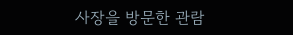사장을 방문한 관람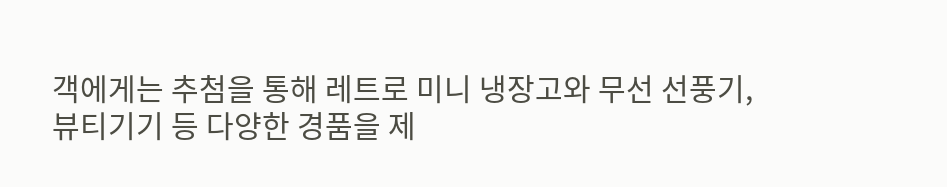객에게는 추첨을 통해 레트로 미니 냉장고와 무선 선풍기, 뷰티기기 등 다양한 경품을 제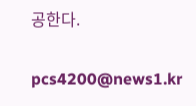공한다.

pcs4200@news1.kr